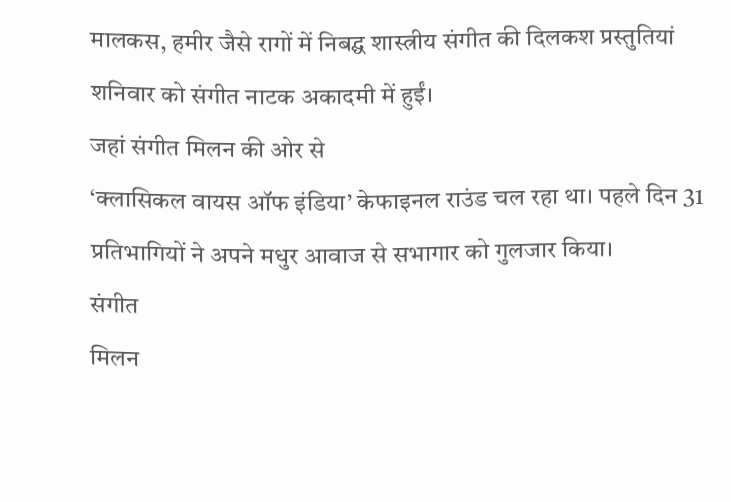मालकस, हमीर जैसे रागों में निबद्घ शास्त्रीय संगीत की दिलकश प्रस्तुतियां
शनिवार को संगीत नाटक अकादमी में हुईं।
जहां संगीत मिलन की ओर से
‘क्लासिकल वायस ऑफ इंडिया’ केफाइनल राउंड चल रहा था। पहले दिन 31
प्रतिभागियों ने अपने मधुर आवाज से सभागार को गुलजार किया।
संगीत
मिलन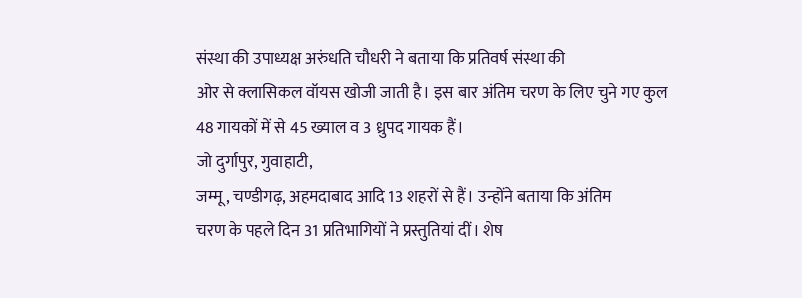संस्था की उपाध्यक्ष अरुंधति चौधरी ने बताया कि प्रतिवर्ष संस्था की
ओर से क्लासिकल वॉयस खोजी जाती है। इस बार अंतिम चरण के लिए चुने गए कुल
48 गायकों में से 45 ख्याल व 3 ध्रुपद गायक हैं।
जो दुर्गापुर, गुवाहाटी,
जम्मू, चण्डीगढ़, अहमदाबाद आदि 13 शहरों से हैं। उन्होंने बताया कि अंतिम
चरण के पहले दिन 31 प्रतिभागियों ने प्रस्तुतियां दीं। शेष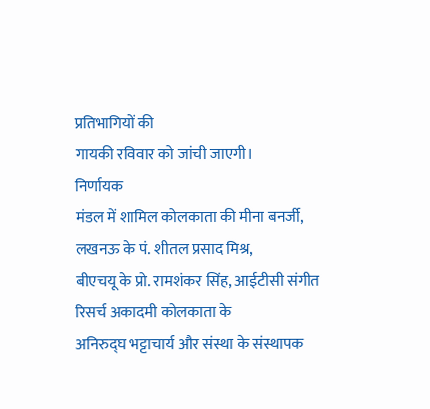प्रतिभागियों की
गायकी रविवार को जांची जाएगी।
निर्णायक
मंडल में शामिल कोलकाता की मीना बनर्जी, लखनऊ के पं. शीतल प्रसाद मिश्र,
बीएचयू के प्रो. रामशंकर सिंह, आईटीसी संगीत रिसर्च अकादमी कोलकाता के
अनिरुद्घ भट्टाचार्य और संस्था के संस्थापक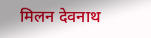मिलन देवनाथ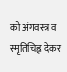को अंगवस्त्र व
स्मृतिचिह्न देकर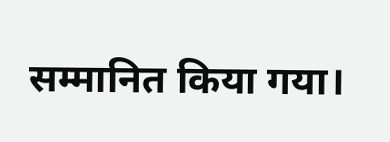सम्मानित किया गया।